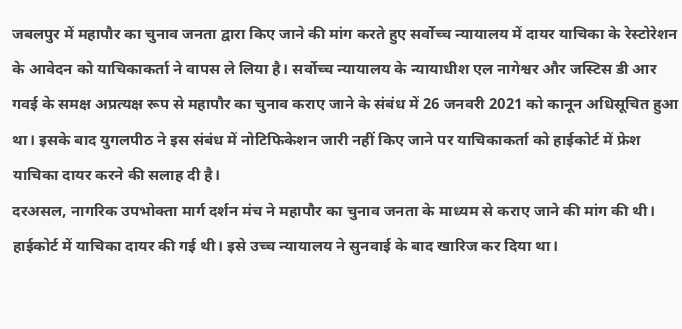जबलपुर में महापौर का चुनाव जनता द्वारा किए जाने की मांग करते हुए सर्वोच्च न्यायालय में दायर याचिका के रेस्टोरेशन के आवेदन को याचिकाकर्ता ने वापस ले लिया है। सर्वोच्च न्यायालय के न्यायाधीश एल नागेश्वर और जस्टिस डी आर गवई के समक्ष अप्रत्यक्ष रूप से महापौर का चुनाव कराए जाने के संबंध में 26 जनवरी 2021 को कानून अधिसूचित हुआ था। इसके बाद युगलपीठ ने इस संबंध में नोटिफिकेशन जारी नहीं किए जाने पर याचिकाकर्ता को हाईकोर्ट में फ्रेश याचिका दायर करने की सलाह दी है।
दरअसल, नागरिक उपभोक्ता मार्ग दर्शन मंच ने महापौर का चुनाव जनता के माध्यम से कराए जाने की मांग की थी। हाईकोर्ट में याचिका दायर की गई थी। इसे उच्च न्यायालय ने सुनवाई के बाद खारिज कर दिया था।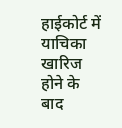हाईकोर्ट में याचिका खारिज होने के बाद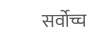सर्वोच्च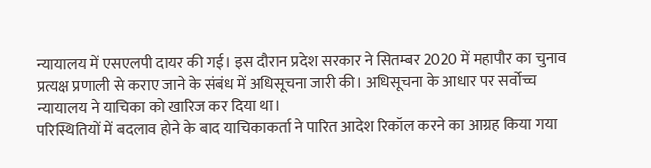न्यायालय में एसएलपी दायर की गई। इस दौरान प्रदेश सरकार ने सितम्बर 2020 में महापौर का चुनाव प्रत्यक्ष प्रणाली से कराए जाने के संबंध में अधिसूचना जारी की। अधिसूचना के आधार पर सर्वोच्च न्यायालय ने याचिका को खारिज कर दिया था।
परिस्थितियों में बदलाव होने के बाद याचिकाकर्ता ने पारित आदेश रिकॉल करने का आग्रह किया गया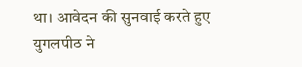था। आवेदन की सुनवाई करते हुए युगलपीठ ने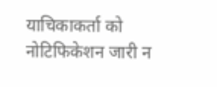याचिकाकर्ता को नोटिफिकेशन जारी न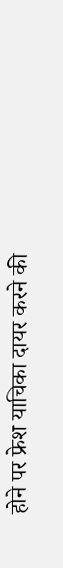होने पर फ्रेश याचिका दायर करने की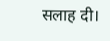सलाह दी।